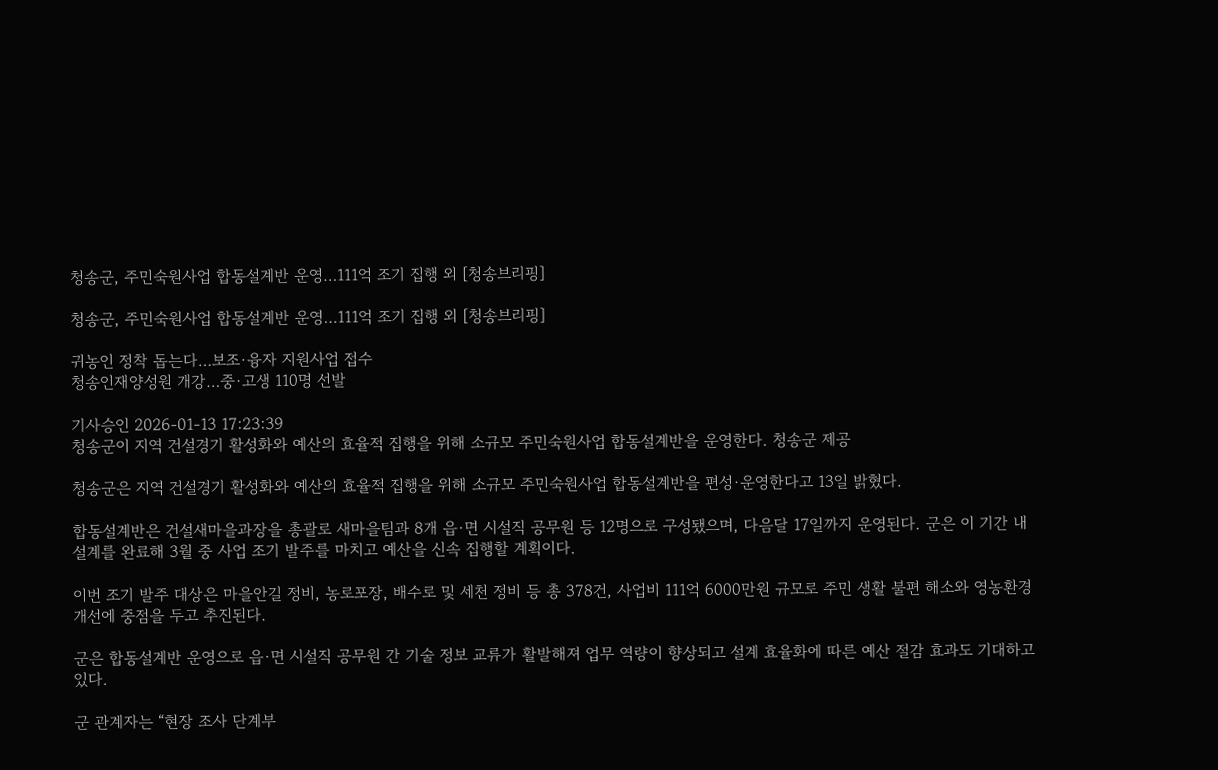청송군, 주민숙원사업 합동설계반 운영…111억 조기 집행 외 [청송브리핑]

청송군, 주민숙원사업 합동설계반 운영…111억 조기 집행 외 [청송브리핑]

귀농인 정착 돕는다…보조·융자 지원사업 접수
청송인재양성원 개강…중·고생 110명 선발

기사승인 2026-01-13 17:23:39
청송군이 지역 건설경기 활성화와 예산의 효율적 집행을 위해 소규모 주민숙원사업 합동설계반을 운영한다. 청송군 제공

청송군은 지역 건설경기 활성화와 예산의 효율적 집행을 위해 소규모 주민숙원사업 합동설계반을 편성·운영한다고 13일 밝혔다.

합동설계반은 건설새마을과장을 총괄로 새마을팀과 8개 읍·면 시설직 공무원 등 12명으로 구성됐으며, 다음달 17일까지 운영된다. 군은 이 기간 내 설계를 완료해 3월 중 사업 조기 발주를 마치고 예산을 신속 집행할 계획이다.

이번 조기 발주 대상은 마을안길 정비, 농로포장, 배수로 및 세천 정비 등 총 378건, 사업비 111억 6000만원 규모로 주민 생활 불편 해소와 영농환경 개선에 중점을 두고 추진된다.

군은 합동설계반 운영으로 읍·면 시설직 공무원 간 기술 정보 교류가 활발해져 업무 역량이 향상되고 설계 효율화에 따른 예산 절감 효과도 기대하고 있다.

군 관계자는 “현장 조사 단계부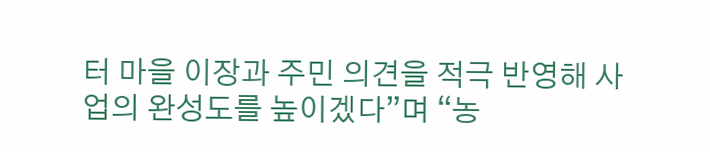터 마을 이장과 주민 의견을 적극 반영해 사업의 완성도를 높이겠다”며 “농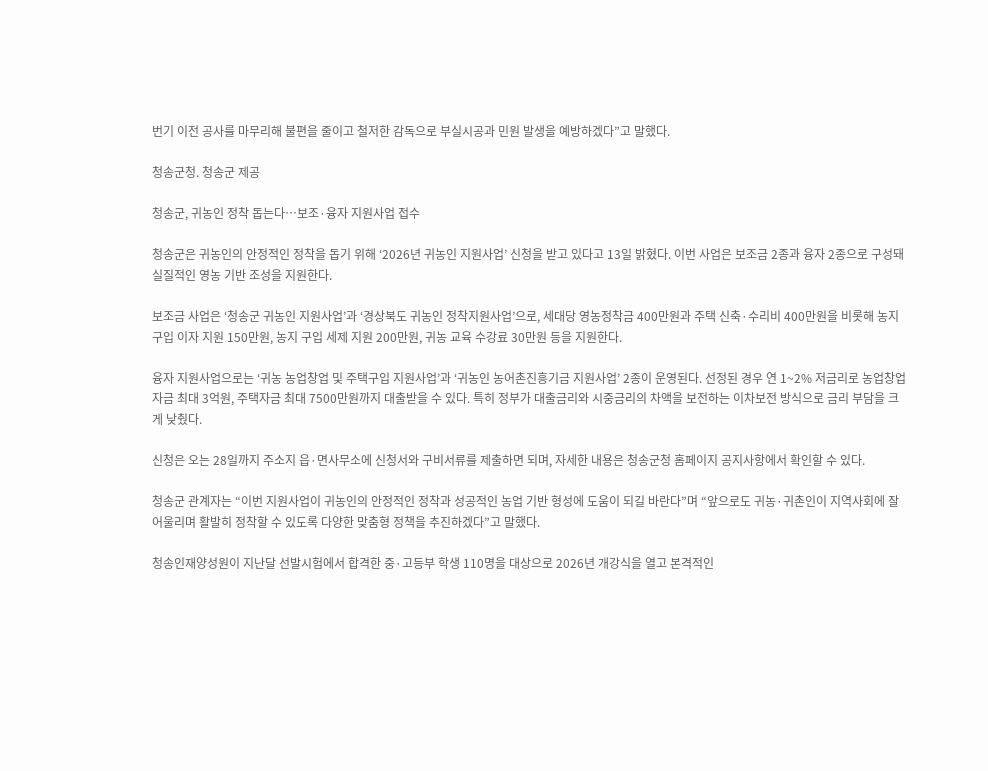번기 이전 공사를 마무리해 불편을 줄이고 철저한 감독으로 부실시공과 민원 발생을 예방하겠다”고 말했다.

청송군청. 청송군 제공

청송군, 귀농인 정착 돕는다…보조·융자 지원사업 접수

청송군은 귀농인의 안정적인 정착을 돕기 위해 ‘2026년 귀농인 지원사업’ 신청을 받고 있다고 13일 밝혔다. 이번 사업은 보조금 2종과 융자 2종으로 구성돼 실질적인 영농 기반 조성을 지원한다.

보조금 사업은 ‘청송군 귀농인 지원사업’과 ‘경상북도 귀농인 정착지원사업’으로, 세대당 영농정착금 400만원과 주택 신축·수리비 400만원을 비롯해 농지 구입 이자 지원 150만원, 농지 구입 세제 지원 200만원, 귀농 교육 수강료 30만원 등을 지원한다.

융자 지원사업으로는 ‘귀농 농업창업 및 주택구입 지원사업’과 ‘귀농인 농어촌진흥기금 지원사업’ 2종이 운영된다. 선정된 경우 연 1~2% 저금리로 농업창업자금 최대 3억원, 주택자금 최대 7500만원까지 대출받을 수 있다. 특히 정부가 대출금리와 시중금리의 차액을 보전하는 이차보전 방식으로 금리 부담을 크게 낮췄다.

신청은 오는 28일까지 주소지 읍·면사무소에 신청서와 구비서류를 제출하면 되며, 자세한 내용은 청송군청 홈페이지 공지사항에서 확인할 수 있다.

청송군 관계자는 “이번 지원사업이 귀농인의 안정적인 정착과 성공적인 농업 기반 형성에 도움이 되길 바란다”며 “앞으로도 귀농·귀촌인이 지역사회에 잘 어울리며 활발히 정착할 수 있도록 다양한 맞춤형 정책을 추진하겠다”고 말했다.

청송인재양성원이 지난달 선발시험에서 합격한 중·고등부 학생 110명을 대상으로 2026년 개강식을 열고 본격적인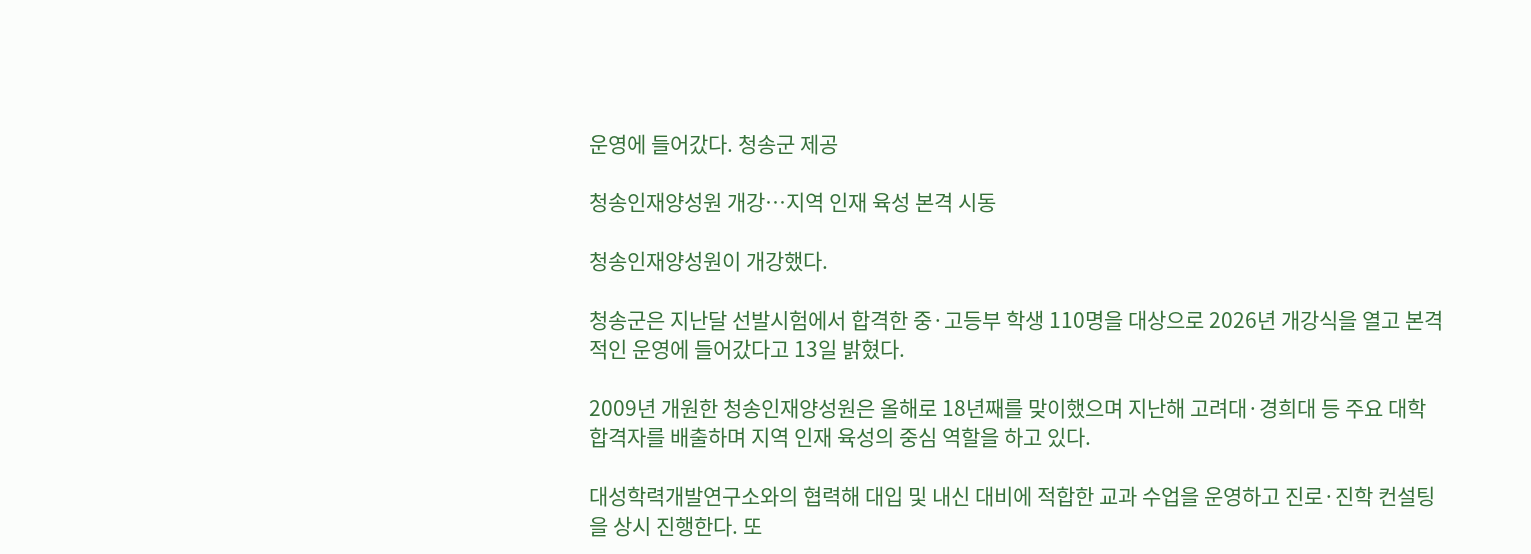운영에 들어갔다. 청송군 제공

청송인재양성원 개강…지역 인재 육성 본격 시동

청송인재양성원이 개강했다.

청송군은 지난달 선발시험에서 합격한 중·고등부 학생 110명을 대상으로 2026년 개강식을 열고 본격적인 운영에 들어갔다고 13일 밝혔다.

2009년 개원한 청송인재양성원은 올해로 18년째를 맞이했으며 지난해 고려대·경희대 등 주요 대학 합격자를 배출하며 지역 인재 육성의 중심 역할을 하고 있다.

대성학력개발연구소와의 협력해 대입 및 내신 대비에 적합한 교과 수업을 운영하고 진로·진학 컨설팅을 상시 진행한다. 또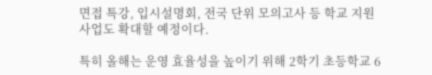면접 특강, 입시설명회, 전국 단위 모의고사 등 학교 지원 사업도 확대할 예정이다.

특히 올해는 운영 효율성을 높이기 위해 2학기 초등학교 6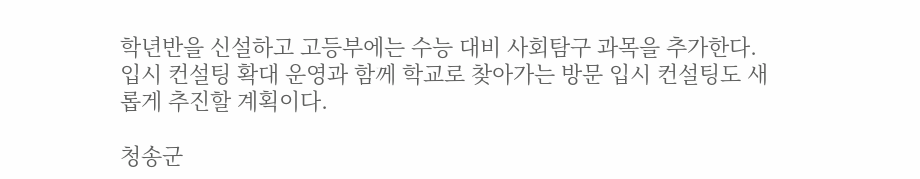학년반을 신설하고 고등부에는 수능 대비 사회탐구 과목을 추가한다. 입시 컨설팅 확대 운영과 함께 학교로 찾아가는 방문 입시 컨설팅도 새롭게 추진할 계획이다.

청송군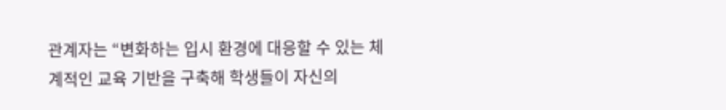관계자는 “변화하는 입시 환경에 대응할 수 있는 체계적인 교육 기반을 구축해 학생들이 자신의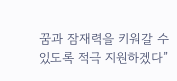꿈과 잠재력을 키워갈 수 있도록 적극 지원하겠다”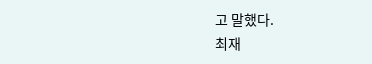고 말했다.
최재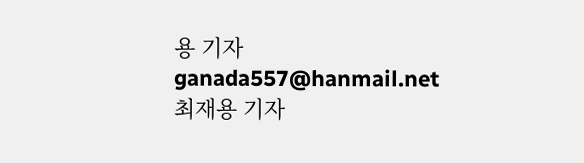용 기자
ganada557@hanmail.net
최재용 기자